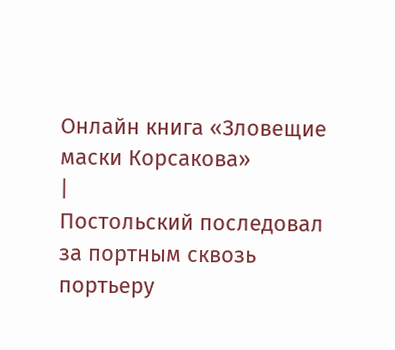Онлайн книга «Зловещие маски Корсакова»
|
Постольский последовал за портным сквозь портьеру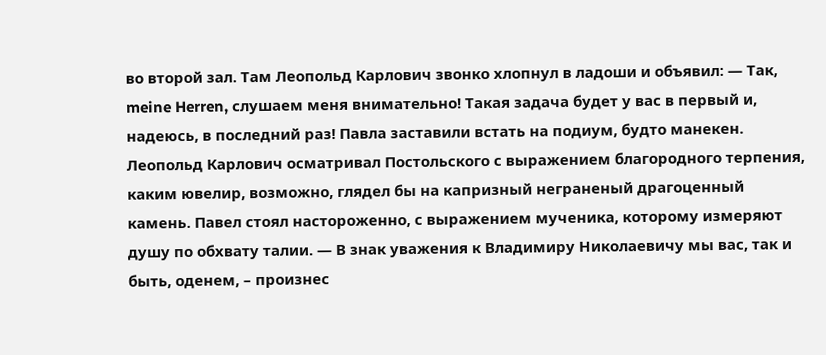во второй зал. Там Леопольд Карлович звонко хлопнул в ладоши и объявил: — Так, meine Herren, слушаем меня внимательно! Такая задача будет у вас в первый и, надеюсь, в последний раз! Павла заставили встать на подиум, будто манекен. Леопольд Карлович осматривал Постольского с выражением благородного терпения, каким ювелир, возможно, глядел бы на капризный неграненый драгоценный камень. Павел стоял настороженно, с выражением мученика, которому измеряют душу по обхвату талии. — В знак уважения к Владимиру Николаевичу мы вас, так и быть, оденем, – произнес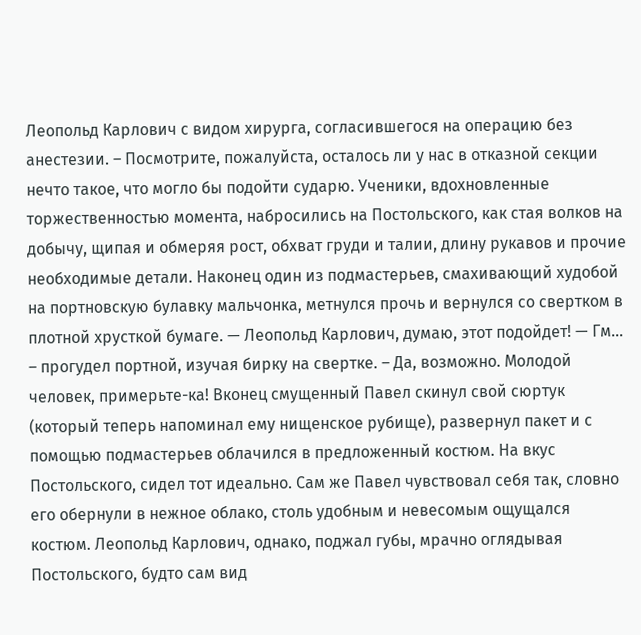Леопольд Карлович с видом хирурга, согласившегося на операцию без анестезии. – Посмотрите, пожалуйста, осталось ли у нас в отказной секции нечто такое, что могло бы подойти сударю. Ученики, вдохновленные торжественностью момента, набросились на Постольского, как стая волков на добычу, щипая и обмеряя рост, обхват груди и талии, длину рукавов и прочие необходимые детали. Наконец один из подмастерьев, смахивающий худобой на портновскую булавку мальчонка, метнулся прочь и вернулся со свертком в плотной хрусткой бумаге. — Леопольд Карлович, думаю, этот подойдет! — Гм… – прогудел портной, изучая бирку на свертке. – Да, возможно. Молодой человек, примерьте-ка! Вконец смущенный Павел скинул свой сюртук (который теперь напоминал ему нищенское рубище), развернул пакет и с помощью подмастерьев облачился в предложенный костюм. На вкус Постольского, сидел тот идеально. Сам же Павел чувствовал себя так, словно его обернули в нежное облако, столь удобным и невесомым ощущался костюм. Леопольд Карлович, однако, поджал губы, мрачно оглядывая Постольского, будто сам вид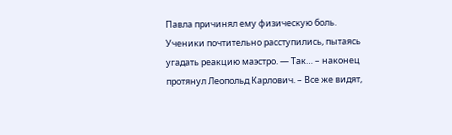Павла причинял ему физическую боль. Ученики почтительно расступились, пытаясь угадать реакцию маэстро. — Так… – наконец протянул Леопольд Карлович. – Все же видят,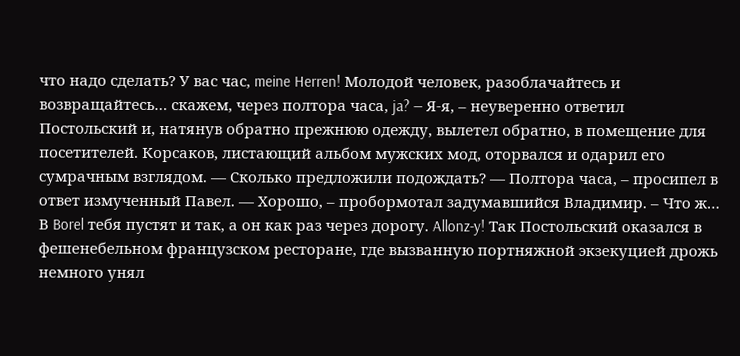что надо сделать? У вас час, meine Herren! Молодой человек, разоблачайтесь и возвращайтесь… скажем, через полтора часа, ja? — Я-я, – неуверенно ответил Постольский и, натянув обратно прежнюю одежду, вылетел обратно, в помещение для посетителей. Корсаков, листающий альбом мужских мод, оторвался и одарил его сумрачным взглядом. — Сколько предложили подождать? — Полтора часа, – просипел в ответ измученный Павел. — Хорошо, – пробормотал задумавшийся Владимир. – Что ж… В Borel тебя пустят и так, а он как раз через дорогу. Allonz-y! Так Постольский оказался в фешенебельном французском ресторане, где вызванную портняжной экзекуцией дрожь немного унял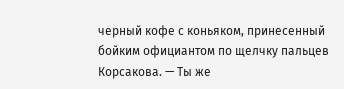черный кофе с коньяком, принесенный бойким официантом по щелчку пальцев Корсакова. — Ты же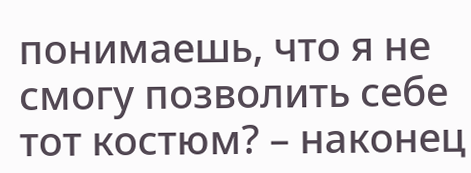понимаешь, что я не смогу позволить себе тот костюм? – наконец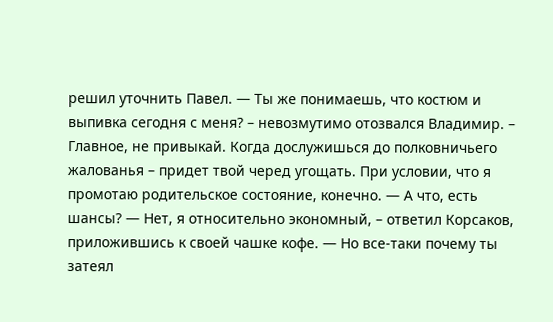решил уточнить Павел. — Ты же понимаешь, что костюм и выпивка сегодня с меня? – невозмутимо отозвался Владимир. – Главное, не привыкай. Когда дослужишься до полковничьего жалованья – придет твой черед угощать. При условии, что я промотаю родительское состояние, конечно. — А что, есть шансы? — Нет, я относительно экономный, – ответил Корсаков, приложившись к своей чашке кофе. — Но все-таки почему ты затеял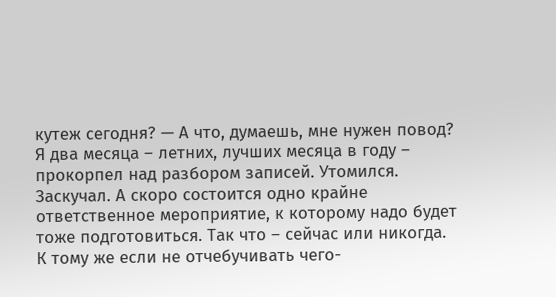кутеж сегодня? — А что, думаешь, мне нужен повод? Я два месяца – летних, лучших месяца в году – прокорпел над разбором записей. Утомился. Заскучал. А скоро состоится одно крайне ответственное мероприятие, к которому надо будет тоже подготовиться. Так что – сейчас или никогда. К тому же если не отчебучивать чего-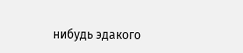нибудь эдакого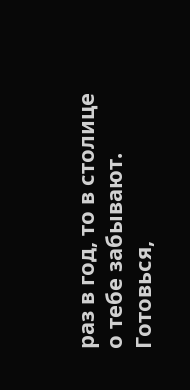раз в год, то в столице о тебе забывают. Готовься,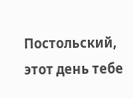Постольский, этот день тебе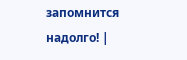запомнится надолго! |